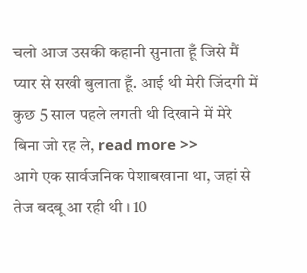चलो आज उसकी कहानी सुनाता हूँ जिसे मैं प्यार से सखी बुलाता हूँ. आई थी मेरी जिंदगी में कुछ 5 साल पहले लगती थी दिखाने में मेरे बिना जो रह ले, read more >>
आगे एक सार्वजनिक पेशाबखाना था, जहां से तेज बदबू आ रही थी । 10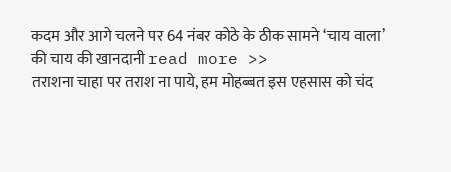कदम और आगे चलने पर 64 नंबर कोठे के ठीक सामने ‘चाय वाला’ की चाय की खानदानी read more >>
तराशना चाहा पर तराश ना पाये, हम मोहब्बत इस एहसास को चंद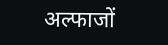अल्फाजों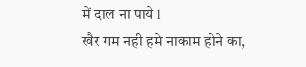में दाल ना पाये l
खैर गम नही हमे नाकाम होने का,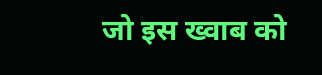जो इस ख्वाब को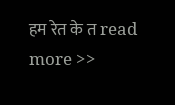हम रेत के त read more >>